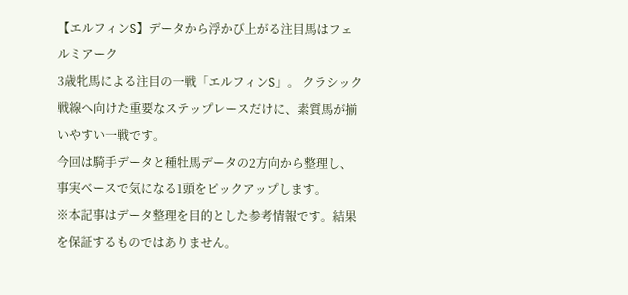【エルフィンS】データから浮かび上がる注目馬はフェルミアーク
3歳牝馬による注目の一戦「エルフィンS」。 クラシック戦線へ向けた重要なステップレースだけに、素質馬が揃いやすい一戦です。
今回は騎手データと種牡馬データの2方向から整理し、 事実ベースで気になる1頭をピックアップします。
※本記事はデータ整理を目的とした参考情報です。結果を保証するものではありません。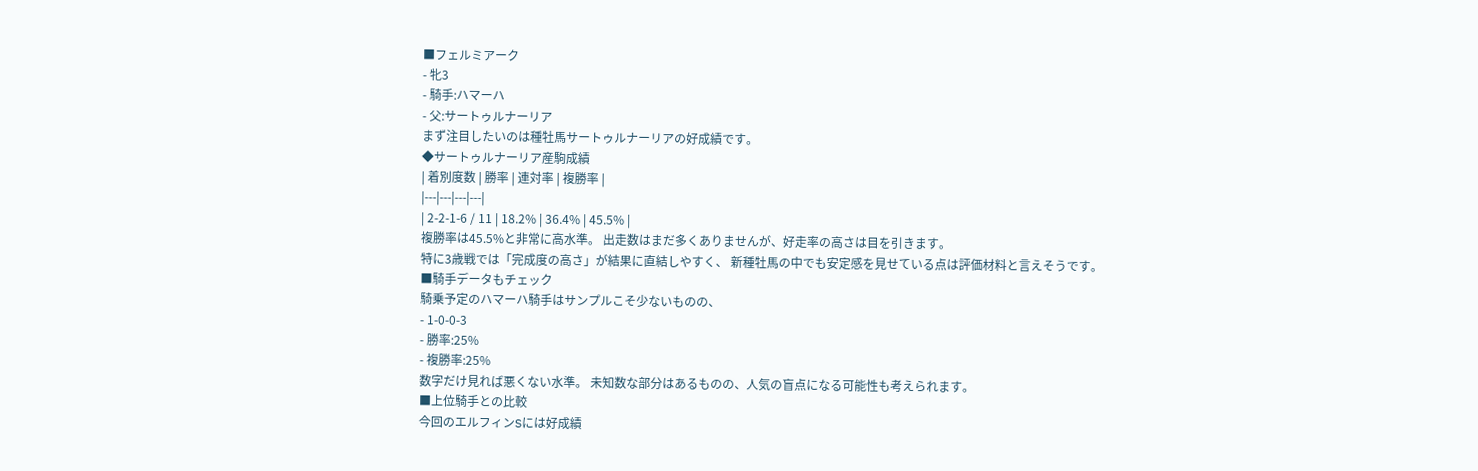■フェルミアーク
- 牝3
- 騎手:ハマーハ
- 父:サートゥルナーリア
まず注目したいのは種牡馬サートゥルナーリアの好成績です。
◆サートゥルナーリア産駒成績
| 着別度数 | 勝率 | 連対率 | 複勝率 |
|---|---|---|---|
| 2-2-1-6 / 11 | 18.2% | 36.4% | 45.5% |
複勝率は45.5%と非常に高水準。 出走数はまだ多くありませんが、好走率の高さは目を引きます。
特に3歳戦では「完成度の高さ」が結果に直結しやすく、 新種牡馬の中でも安定感を見せている点は評価材料と言えそうです。
■騎手データもチェック
騎乗予定のハマーハ騎手はサンプルこそ少ないものの、
- 1-0-0-3
- 勝率:25%
- 複勝率:25%
数字だけ見れば悪くない水準。 未知数な部分はあるものの、人気の盲点になる可能性も考えられます。
■上位騎手との比較
今回のエルフィンSには好成績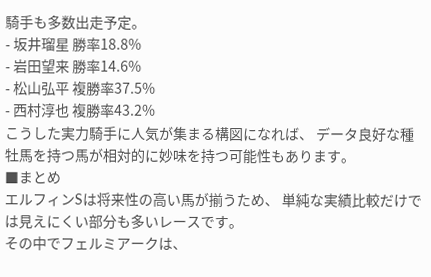騎手も多数出走予定。
- 坂井瑠星 勝率18.8%
- 岩田望来 勝率14.6%
- 松山弘平 複勝率37.5%
- 西村淳也 複勝率43.2%
こうした実力騎手に人気が集まる構図になれば、 データ良好な種牡馬を持つ馬が相対的に妙味を持つ可能性もあります。
■まとめ
エルフィンSは将来性の高い馬が揃うため、 単純な実績比較だけでは見えにくい部分も多いレースです。
その中でフェルミアークは、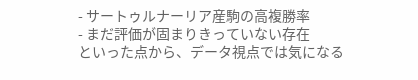- サートゥルナーリア産駒の高複勝率
- まだ評価が固まりきっていない存在
といった点から、データ視点では気になる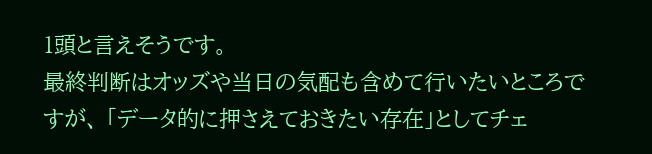1頭と言えそうです。
最終判断はオッズや当日の気配も含めて行いたいところですが、 「データ的に押さえておきたい存在」としてチェ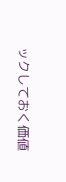ックしておく価値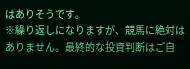はありそうです。
※繰り返しになりますが、競馬に絶対はありません。最終的な投資判断はご自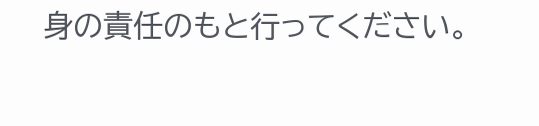身の責任のもと行ってください。